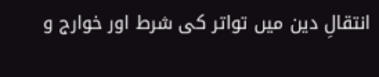انتقالِ دین میں تواتر کی شرط اور خوارج و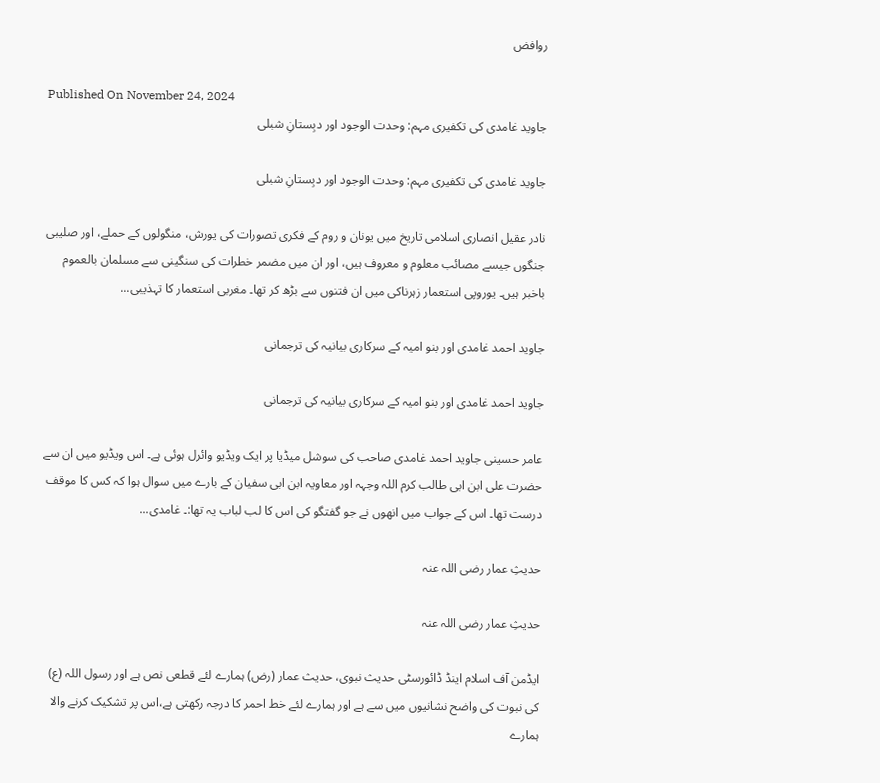روافض

Published On November 24, 2024
جاوید غامدی کی تکفیری مہم: وحدت الوجود اور دبِستانِ شبلی

جاوید غامدی کی تکفیری مہم: وحدت الوجود اور دبِستانِ شبلی

نادر عقیل انصاری اسلامی تاریخ میں یونان و روم کے فکری تصورات کی یورش، منگولوں کے حملے، اور صلیبی جنگوں جیسے مصائب معلوم و معروف ہیں، اور ان میں مضمر خطرات کی سنگینی سے مسلمان بالعموم باخبر ہیں۔ یوروپی استعمار زہرناکی میں ان فتنوں سے بڑھ کر تھا۔ مغربی استعمار کا تہذیبی...

جاوید احمد غامدی اور بنو امیہ کے سرکاری بیانیہ کی ترجمانی

جاوید احمد غامدی اور بنو امیہ کے سرکاری بیانیہ کی ترجمانی

عامر حسینی جاوید احمد غامدی صاحب کی سوشل میڈیا پر ایک ویڈیو وائرل ہوئی ہے۔ اس ویڈیو میں ان سے حضرت علی ابن ابی طالب کرم اللہ وجہہ اور معاویہ ابن ابی سفیان کے بارے میں سوال ہوا کہ کس کا موقف درست تھا۔ اس کے جواب میں انھوں نے جو گفتگو کی اس کا لب لباب یہ تھا:۔ غامدی...

حدیثِ عمار رضی اللہ عنہ

حدیثِ عمار رضی اللہ عنہ

ایڈمن آف اسلام اینڈ ڈائورسٹی حدیث نبوی، حدیث عمار (رض) ہمارے لئے قطعی نص ہے اور رسول اللہ (ع) کی نبوت کی واضح نشانیوں میں سے ہے اور ہمارے لئے خط احمر کا درجہ رکھتی ہے،اس پر تشکیک کرنے والا ہمارے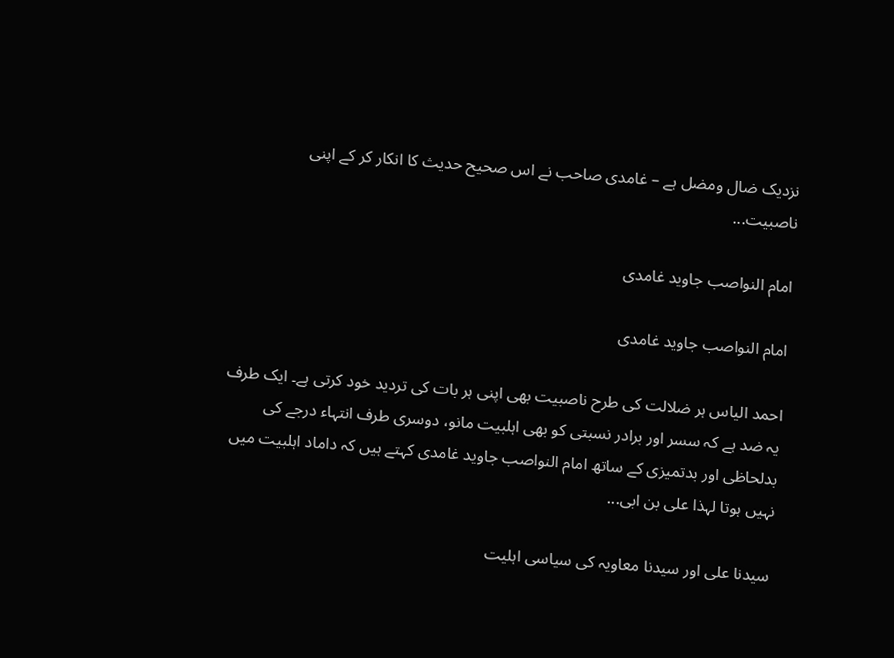نزدیک ضال ومضل ہے – غامدی صاحب نے اس صحیح حدیث کا انکار کر کے اپنی ناصبیت...

امام النواصب جاوید غامدی

امام النواصب جاوید غامدی

احمد الیاس ہر ضلالت کی طرح ناصبیت بھی اپنی ہر بات کی تردید خود کرتی ہے۔ ایک طرف یہ ضد ہے کہ سسر اور برادر نسبتی کو بھی اہلبیت مانو، دوسری طرف انتہاء درجے کی بدلحاظی اور بدتمیزی کے ساتھ امام النواصب جاوید غامدی کہتے ہیں کہ داماد اہلبیت میں نہیں ہوتا لہذا علی بن ابی...

سیدنا علی اور سیدنا معاویہ کی سیاسی اہلیت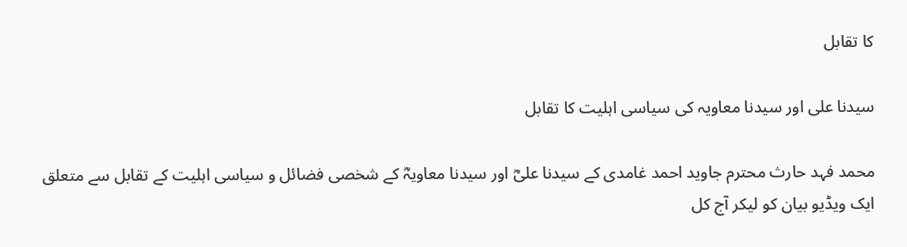کا تقابل

سیدنا علی اور سیدنا معاویہ کی سیاسی اہلیت کا تقابل

محمد فہد حارث محترم جاوید احمد غامدی کے سیدنا علیؓ اور سیدنا معاویہؓ کے شخصی فضائل و سیاسی اہلیت کے تقابل سے متعلق ایک ویڈیو بیان کو لیکر آج کل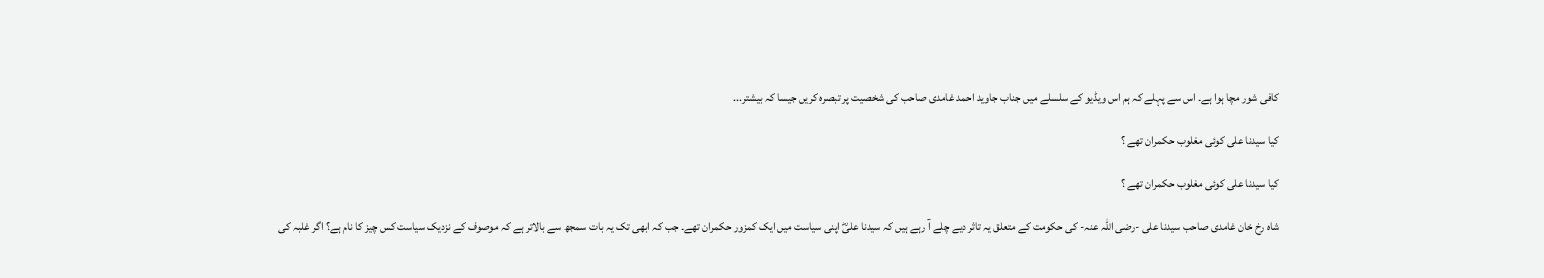کافی شور مچا ہوا ہے۔ اس سے پہلے کہ ہم اس ویڈیو کے سلسلے میں جناب جاوید احمد غامدی صاحب کی شخصیت پر تبصرہ کریں جیسا کہ بیشتر...

کیا سیدنا علی کوئی مغلوب حکمران تھے ؟

کیا سیدنا علی کوئی مغلوب حکمران تھے ؟

شاہ رخ خان غامدی صاحب سیدنا علی -رضی اللہ عنہ- کی حکومت کے متعلق یہ تاثر دیے چلے آ رہے ہیں کہ سیدنا علیؓ اپنی سیاست میں ایک کمزور حکمران تھے۔ جب کہ ابھی تک یہ بات سمجھ سے بالاتر ہے کہ موصوف کے نزدیک سیاست کس چیز کا نام ہے؟ اگر غلبہ کی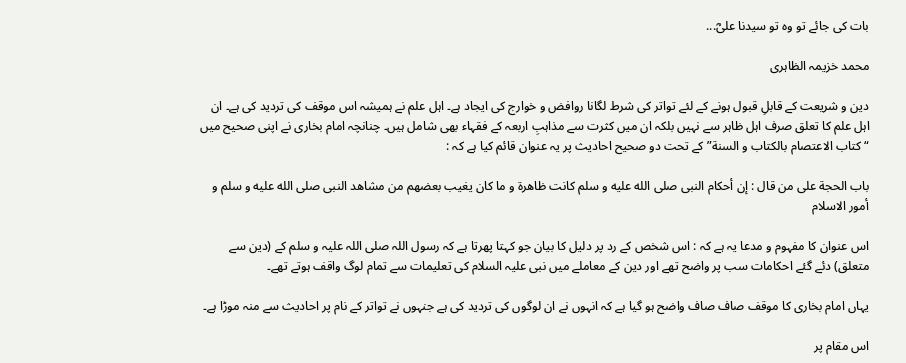بات کی جائے تو وہ تو سیدنا علیؓ...

محمد خزیمہ الظاہری

دین و شریعت کے قابلِ قبول ہونے کے لئے تواتر کی شرط لگانا روافض و خوارج کی ایجاد ہے۔ اہل علم نے ہمیشہ اس موقف کی تردید کی ہے۔ ان اہل علم کا تعلق صرف اہل ظاہر سے نہیں بلکہ ان میں کثرت سے مذاہبِ اربعہ کے فقہاء بھی شامل ہیں۔ چنانچہ امام بخاری نے اپنی صحیح میں “کتاب الاعتصام بالکتاب و السنة” کے تحت دو صحیح احادیث پر یہ عنوان قائم کیا ہے کہ :

باب الحجة على من قال : إن أحكام النبى صلى الله عليه و سلم کانت ظاهرة و ما كان يغيب بعضهم من مشاهد النبى صلى الله عليه و سلم و أمور الاسلام

اس عنوان کا مفہوم و مدعا یہ ہے کہ : اس شخص کے رد پر دلیل کا بیان جو کہتا پھرتا ہے کہ رسول اللہ صلی اللہ علیہ و سلم کے (دین سے متعلق) دئے گئے احکامات سب پر واضح تھے اور دین کے معاملے میں نبی علیہ السلام کی تعلیمات سے تمام لوگ واقف ہوتے تھے۔

یہاں امام بخاری کا موقف صاف صاف واضح ہو گیا ہے کہ انہوں نے ان لوگوں کی تردید کی ہے جنہوں نے تواتر کے نام پر احادیث سے منہ موڑا ہے۔

اس مقام پر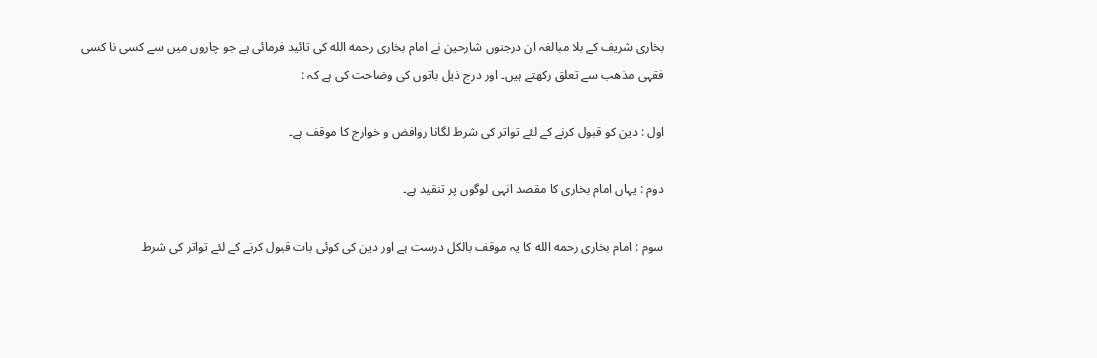بخاری شریف کے بلا مبالغہ ان درجنوں شارحین نے امام بخاری رحمه الله کی تائید فرمائی ہے جو چاروں میں سے کسی نا کسی فقہی مذھب سے تعلق رکھتے ہیں۔ اور درج ذیل باتوں کی وضاحت کی ہے کہ :

اول : دین کو قبول کرنے کے لئے تواتر کی شرط لگانا روافض و خوارج کا موقف ہے۔

دوم : یہاں امام بخاری کا مقصد انہی لوگوں پر تنقید ہے۔

سوم : امام بخاری رحمه الله کا یہ موقف بالکل درست ہے اور دین کی کوئی بات قبول کرنے کے لئے تواتر کی شرط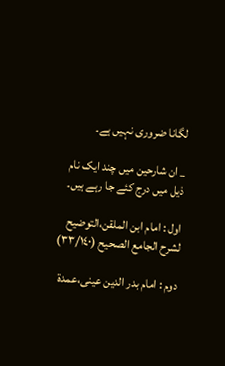لگانا ضروری نہیں ہے۔

_ ان شارحین میں چند ایک نام ذیل میں درج کئے جا رہے ہیں۔

اول : امام ابن الملقن،التوضيح لشرح الجامع الصحيح (٣٣/١٤٠)

دوم : امام بدر الدين عينى،عمدة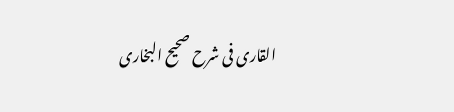القارى فى شرح صحيح البخارى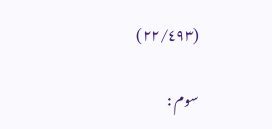(٢٢/٤٩٣)

سوم :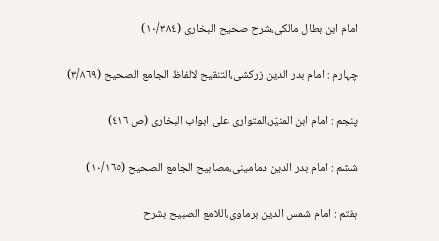امام ابن بطال مالکی،شرح صحيح البخارى (١٠/٣٨٤)

چہارم : امام بدر الدين زركشى،التنقيح لالفاظ الجامع الصحيح (٣/٨٦٩)

پنجم : امام ابن المنيّر،المتوارى على ابواب البخارى (ص ٤١٦)

ششم : امام بدر الدين دمامينى،مصابيح الجامع الصحيح (١٠/١٦٥)

ہفتم : امام شمس الدين برماوى،اللامع الصبيح بشرح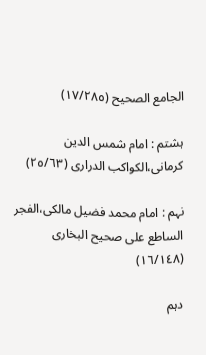الجامع الصحيح (١٧/٢٨٥)

ہشتم : امام شمس الدين كرمانى،الكواكب الدرارى (٢٥/٦٣)

نہم : امام محمد فضيل مالكى،الفجر الساطع على صحيح البخارى (١٦/١٤٨)

دہم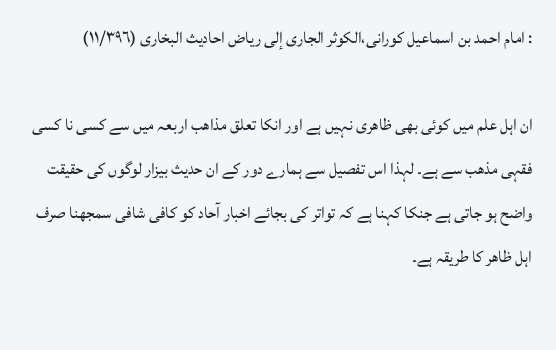: امام احمد بن اسماعيل كورانى،الكوثر الجارى إلى رياض احاديث البخارى (١١/٣٩٦)

ان اہل علم میں کوئی بھی ظاھری نہیں ہے اور انکا تعلق مذاھب اربعہ میں سے کسی نا کسی فقہی مذھب سے ہے۔ لہذا اس تفصیل سے ہمارے دور کے ان حدیث بیزار لوگوں کی حقیقت واضح ہو جاتی ہے جنکا کہنا ہے کہ تواتر کی بجائے اخبار آحاد کو کافی شافی سمجھنا صرف اہل ظاھر کا طریقہ ہے۔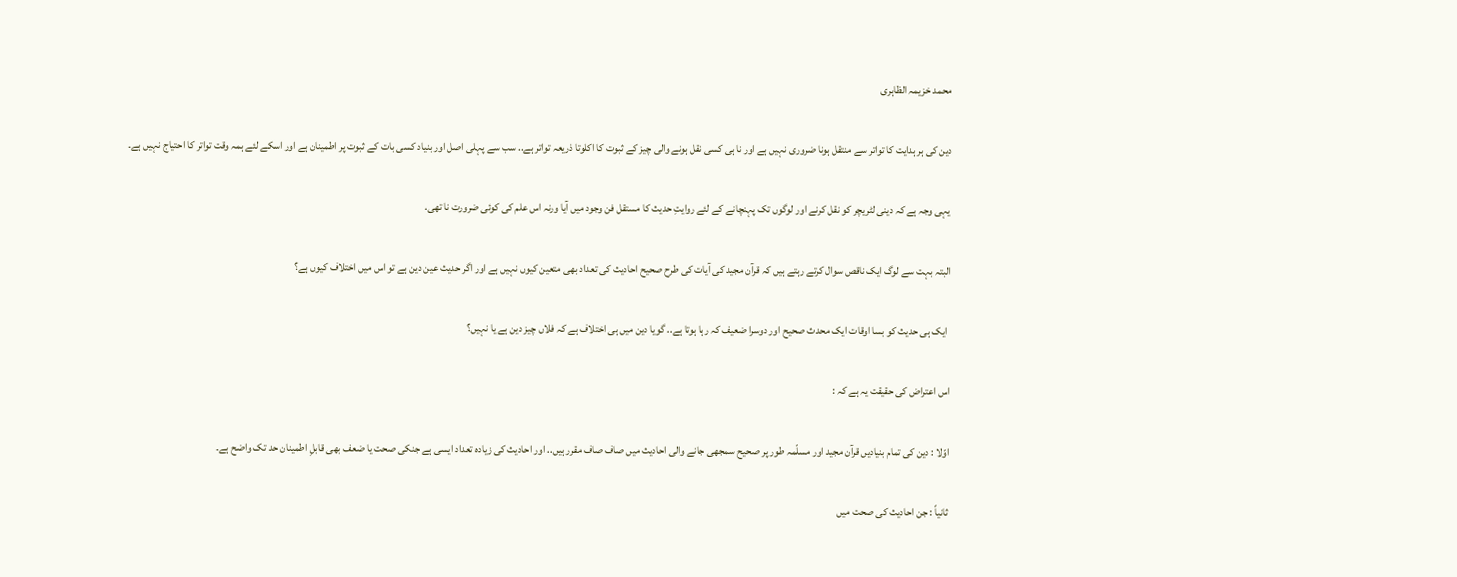محمد خزیمہ الظاہری

دین کی ہر ہدایت کا تواتر سے منتقل ہونا ضروری نہیں ہے اور نا ہی کسی نقل ہونے والی چیز کے ثبوت کا اکلوتا ذریعہ تواتر ہے.. سب سے پہلی اصل اور بنیاد کسی بات کے ثبوت پر اطمینان ہے اور اسکے لئے ہمہ وقت تواتر کا احتیاج نہیں ہے۔

یہی وجہ ہے کہ دینی لٹریچر کو نقل کرنے اور لوگوں تک پہنچانے کے لئے روایتِ حدیث کا مستقل فن وجود میں آیا ورنہ اس علم کی کوئی ضرورت نا تھی.

البتہ بہت سے لوگ ایک ناقص سوال کرتے رہتے ہیں کہ قرآن مجید کی آیات کی طرح صحیح احادیث کی تعداد بھی متعین کیوں نہیں ہے اور اگر حدیث عین دین ہے تو اس میں اختلاف کیوں ہے؟

 ایک ہی حدیث کو بسا اوقات ایک محدث صحیح اور دوسرا ضعیف کہ رہا ہوتا ہے.. گویا دین میں ہی اختلاف ہے کہ فلاں چیز دین ہے یا نہیں؟

اس اعتراض کی حقیقت یہ ہے کہ :

اوّلا : دین کی تمام بنیادیں قرآن مجید اور مسلّمہ طور پر صحیح سمجھی جانے والی احادیث میں صاف صاف مقرر ہیں.. اور احادیث کی زیادہ تعداد ایسی ہے جنکی صحت یا ضعف بھی قابلِ اطمینان حد تک واضح ہے۔

ثانیاً : جن احادیث کی صحت میں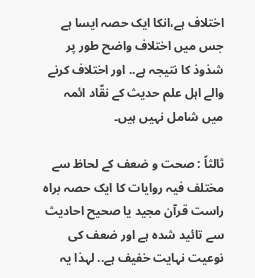اختلاف ہے،انکا ایک حصہ ایسا ہے جس میں اختلاف واضح طور پر شذوذ کا نتیجہ ہے.. اور اختلاف کرنے والے اہل علم حدیث کے نقّاد ائمہ میں شامل نہیں ہیں۔

ثالثاً : صحت و ضعف کے لحاظ سے مختلف فیہ روایات کا ایک حصہ براہ راست قرآن مجید یا صحیح احادیث سے تائید شدہ ہے اور ضعف کی نوعیت نہایت خفیف ہے.. لہذا یہ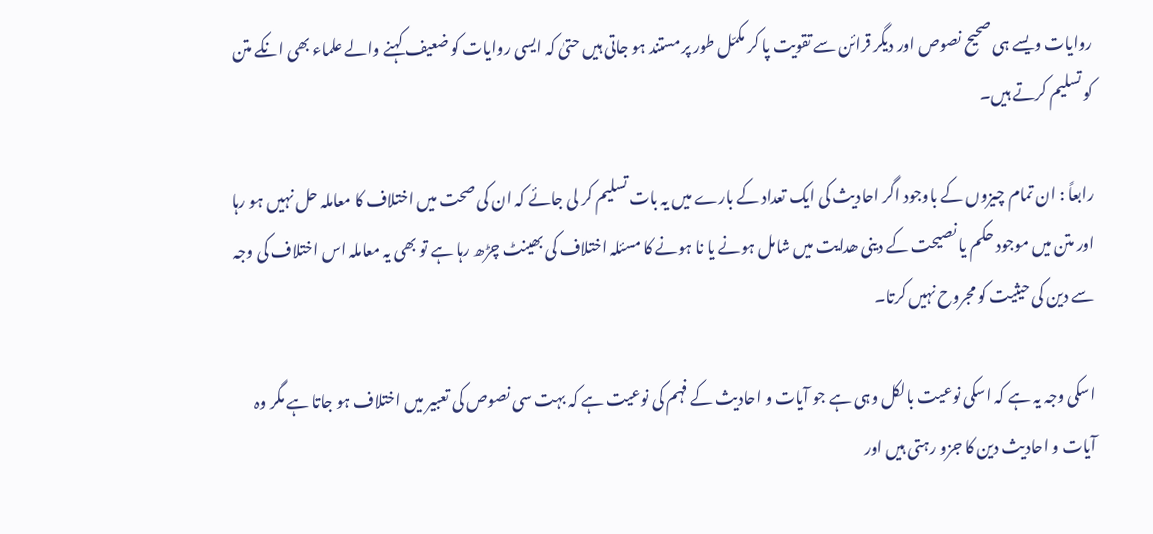روایات ویسے ہی صحیح نصوص اور دیگر قرائن سے تقویت پا کر مکمّل طور پر مستند ہو جاتی ہیں حتیٰ کہ ایسی روایات کو ضعیف کہنے والے علماء بھی انکے متن کو تسلیم کرتے ہیں۔

رابعاً : ان تمام چیزوں کے باوجود اگر احادیث کی ایک تعداد کے بارے میں یہ بات تسلیم کر لی جائے کہ ان کی صحت میں اختلاف کا معاملہ حل نہیں ہو رہا اور متن میں موجود حکم یا نصیحت کے دینی ھدایت میں شامل ہونے یا نا ہونے کا مسئلہ اختلاف کی بھینٹ چڑھ رہا ہے تو بھی یہ معاملہ اس اختلاف کی وجہ سے دین کی حیثیت کو مجروح نہیں کرتا۔

اسکی وجہ یہ ہے کہ اسکی نوعیت بالکل وہی ہے جو آیات و احادیث کے فہم کی نوعیت ہے کہ بہت سی نصوص کی تعبیر میں اختلاف ہو جاتا ہے مگر وہ آیات و احادیث دین کا جزو رہتی ہیں اور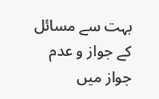بہت سے مسائل کے جواز و عدم جواز میں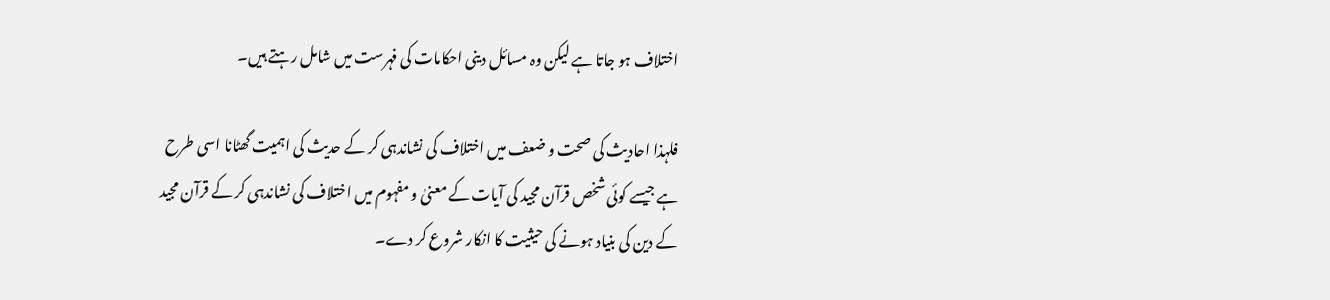اختلاف ہو جاتا ہے لیکن وہ مسائل دینی احکامات کی فہرست میں شامل رہتے ہیں۔

فلہذا احادیث کی صحت و ضعف میں اختلاف کی نشاندہی کر کے حدیث کی اہمیت گھٹانا اسی طرح ہے جیسے کوئی شخص قرآن مجید کی آیات کے معنیٰ و مفہوم میں اختلاف کی نشاندہی کر کے قرآن مجید کے دین کی بنیاد ہونے کی حیثیت کا انکار شروع کر دے۔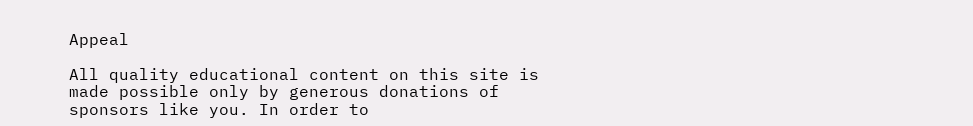Appeal

All quality educational content on this site is made possible only by generous donations of sponsors like you. In order to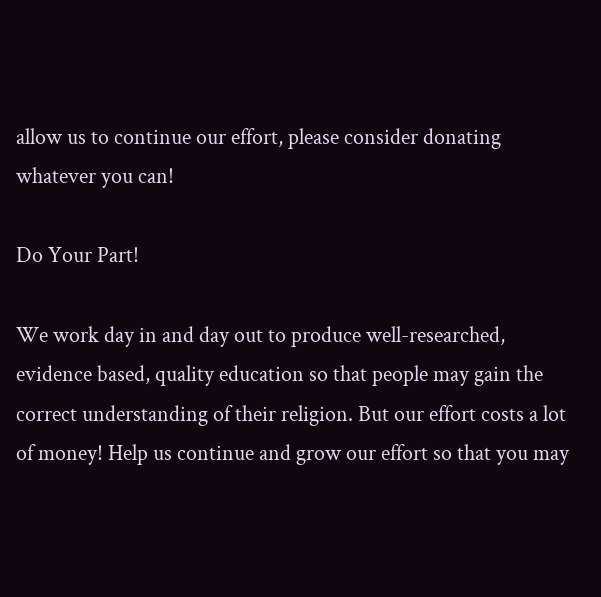allow us to continue our effort, please consider donating whatever you can!

Do Your Part!

We work day in and day out to produce well-researched, evidence based, quality education so that people may gain the correct understanding of their religion. But our effort costs a lot of money! Help us continue and grow our effort so that you may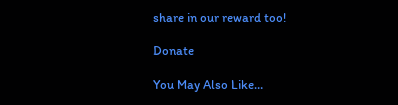share in our reward too!

Donate

You May Also Like…